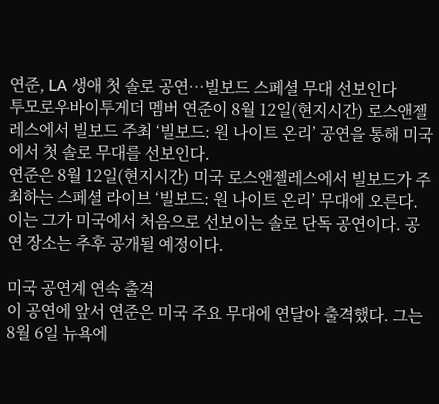연준, LA 생애 첫 솔로 공연…빌보드 스페셜 무대 선보인다
투모로우바이투게더 멤버 연준이 8월 12일(현지시간) 로스앤젤레스에서 빌보드 주최 ‘빌보드: 원 나이트 온리’ 공연을 통해 미국에서 첫 솔로 무대를 선보인다.
연준은 8월 12일(현지시간) 미국 로스앤젤레스에서 빌보드가 주최하는 스페셜 라이브 ‘빌보드: 원 나이트 온리’ 무대에 오른다. 이는 그가 미국에서 처음으로 선보이는 솔로 단독 공연이다. 공연 장소는 추후 공개될 예정이다.

미국 공연계 연속 출격
이 공연에 앞서 연준은 미국 주요 무대에 연달아 출격했다. 그는 8월 6일 뉴욕에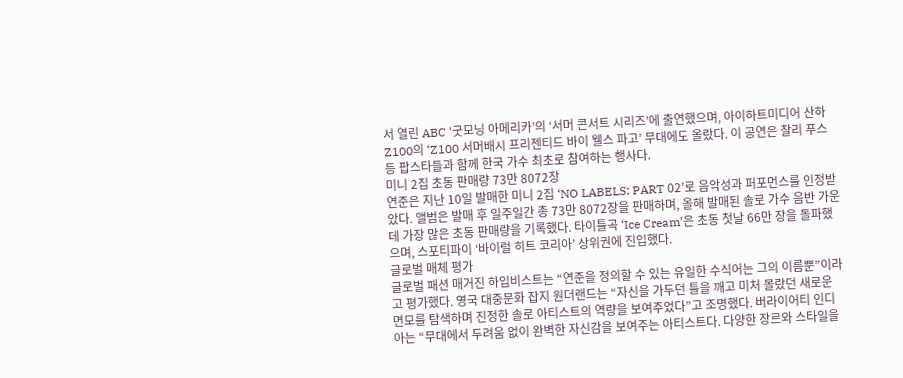서 열린 ABC ‘굿모닝 아메리카’의 ‘서머 콘서트 시리즈’에 출연했으며, 아이하트미디어 산하 Z100의 ‘Z100 서머배시 프리젠티드 바이 웰스 파고’ 무대에도 올랐다. 이 공연은 찰리 푸스 등 팝스타들과 함께 한국 가수 최초로 참여하는 행사다.
미니 2집 초동 판매량 73만 8072장
연준은 지난 10일 발매한 미니 2집 ‘NO LABELS: PART 02’로 음악성과 퍼포먼스를 인정받았다. 앨범은 발매 후 일주일간 총 73만 8072장을 판매하며, 올해 발매된 솔로 가수 음반 가운데 가장 많은 초동 판매량을 기록했다. 타이틀곡 ‘Ice Cream’은 초동 첫날 66만 장을 돌파했으며, 스포티파이 ‘바이럴 히트 코리아’ 상위권에 진입했다.
글로벌 매체 평가
글로벌 패션 매거진 하입비스트는 “연준을 정의할 수 있는 유일한 수식어는 그의 이름뿐”이라고 평가했다. 영국 대중문화 잡지 원더랜드는 “자신을 가두던 틀을 깨고 미처 몰랐던 새로운 면모를 탐색하며 진정한 솔로 아티스트의 역량을 보여주었다”고 조명했다. 버라이어티 인디아는 “무대에서 두려움 없이 완벽한 자신감을 보여주는 아티스트다. 다양한 장르와 스타일을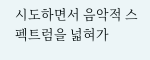시도하면서 음악적 스펙트럼을 넓혀가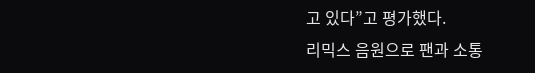고 있다”고 평가했다.
리믹스 음원으로 팬과 소통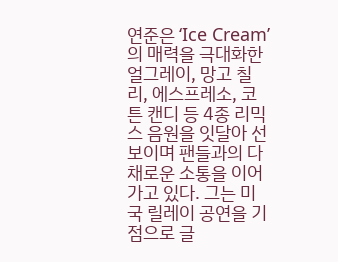연준은 ‘Ice Cream’의 매력을 극대화한 얼그레이, 망고 칠리, 에스프레소, 코튼 캔디 등 4종 리믹스 음원을 잇달아 선보이며 팬들과의 다채로운 소통을 이어가고 있다. 그는 미국 릴레이 공연을 기점으로 글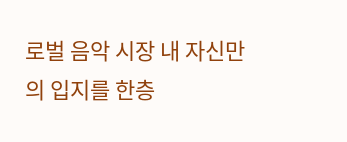로벌 음악 시장 내 자신만의 입지를 한층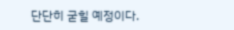단단히 굳힐 예정이다.